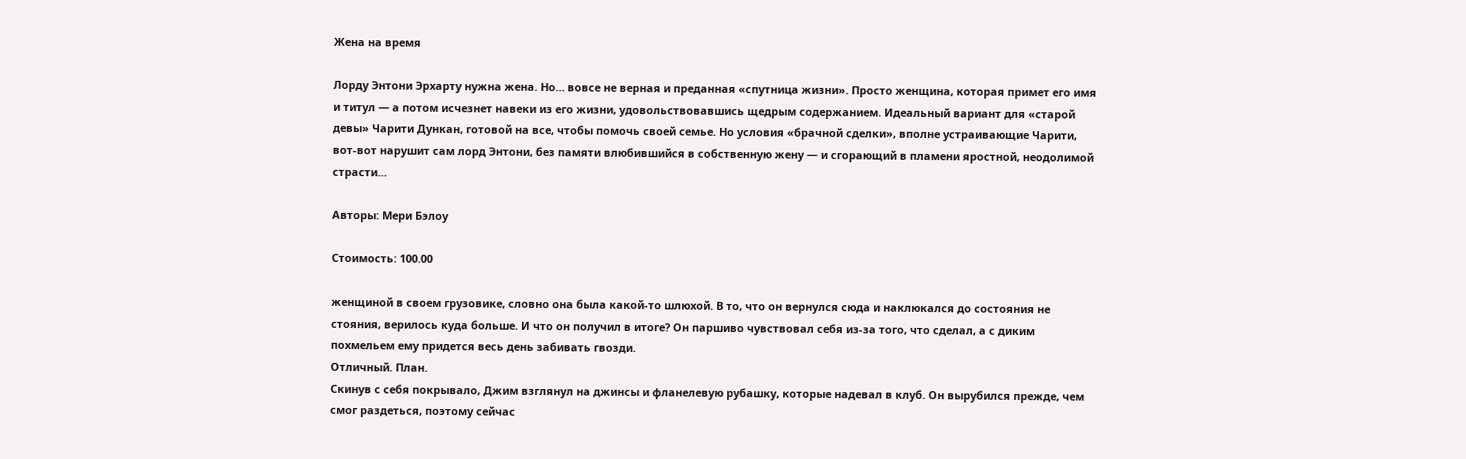Жена на время

Лорду Энтони Эрхарту нужна жена. Но… вовсе не верная и преданная «спутница жизни». Просто женщина, которая примет его имя и титул — а потом исчезнет навеки из его жизни, удовольствовавшись щедрым содержанием. Идеальный вариант для «старой девы» Чарити Дункан, готовой на все, чтобы помочь своей семье. Но условия «брачной сделки», вполне устраивающие Чарити, вот-вот нарушит сам лорд Энтони, без памяти влюбившийся в собственную жену — и сгорающий в пламени яростной, неодолимой страсти…

Авторы: Мери Бэлоу

Стоимость: 100.00

женщиной в своем грузовике, словно она была какой-то шлюхой. В то, что он вернулся сюда и наклюкался до состояния не стояния, верилось куда больше. И что он получил в итоге? Он паршиво чувствовал себя из-за того, что сделал, а с диким похмельем ему придется весь день забивать гвозди.
Отличный. План.
Скинув с себя покрывало, Джим взглянул на джинсы и фланелевую рубашку, которые надевал в клуб. Он вырубился прежде, чем смог раздеться, поэтому сейчас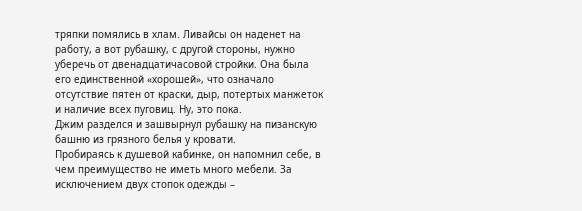тряпки помялись в хлам. Ливайсы он наденет на работу, а вот рубашку, с другой стороны, нужно уберечь от двенадцатичасовой стройки. Она была его единственной «хорошей», что означало отсутствие пятен от краски, дыр, потертых манжеток и наличие всех пуговиц. Ну, это пока.
Джим разделся и зашвырнул рубашку на пизанскую башню из грязного белья у кровати.
Пробираясь к душевой кабинке, он напомнил себе, в чем преимущество не иметь много мебели. За исключением двух стопок одежды –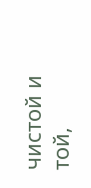чистой и той,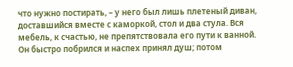что нужно постирать, – у него был лишь плетеный диван, доставшийся вместе с каморкой, стол и два стула. Вся мебель, к счастью, не препятствовала его пути к ванной.
Он быстро побрился и наспех принял душ; потом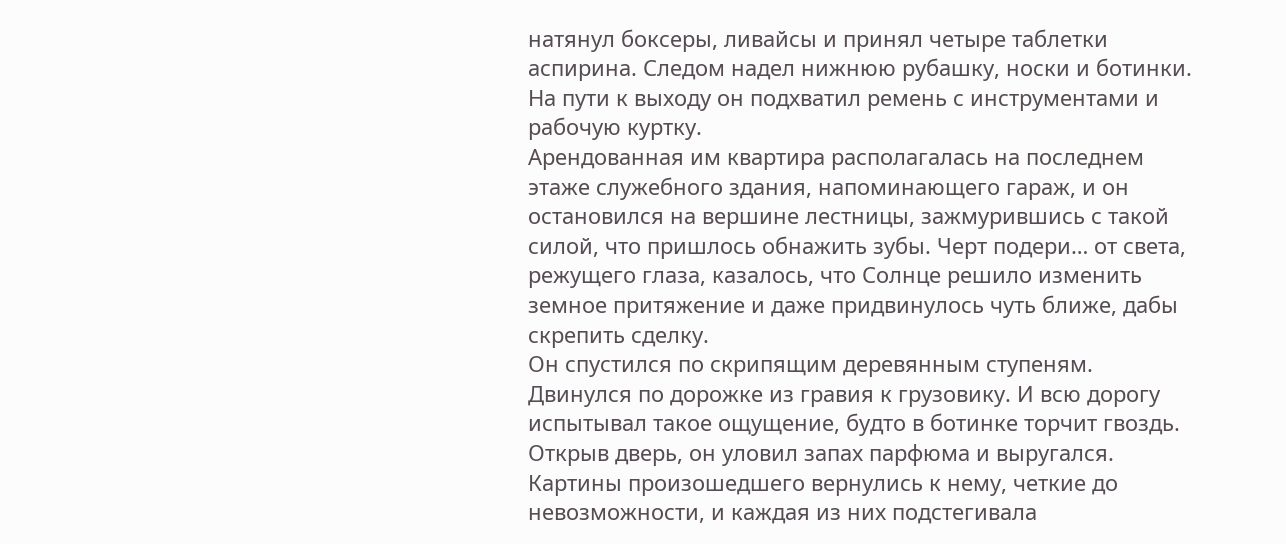натянул боксеры, ливайсы и принял четыре таблетки аспирина. Следом надел нижнюю рубашку, носки и ботинки. На пути к выходу он подхватил ремень с инструментами и рабочую куртку.
Арендованная им квартира располагалась на последнем этаже служебного здания, напоминающего гараж, и он остановился на вершине лестницы, зажмурившись с такой силой, что пришлось обнажить зубы. Черт подери… от света, режущего глаза, казалось, что Солнце решило изменить земное притяжение и даже придвинулось чуть ближе, дабы скрепить сделку.
Он спустился по скрипящим деревянным ступеням. Двинулся по дорожке из гравия к грузовику. И всю дорогу испытывал такое ощущение, будто в ботинке торчит гвоздь.
Открыв дверь, он уловил запах парфюма и выругался. Картины произошедшего вернулись к нему, четкие до невозможности, и каждая из них подстегивала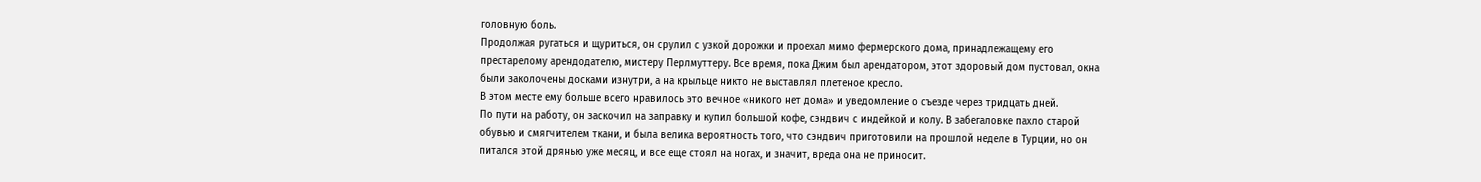головную боль.
Продолжая ругаться и щуриться, он срулил с узкой дорожки и проехал мимо фермерского дома, принадлежащему его престарелому арендодателю, мистеру Перлмуттеру. Все время, пока Джим был арендатором, этот здоровый дом пустовал, окна были заколочены досками изнутри, а на крыльце никто не выставлял плетеное кресло.
В этом месте ему больше всего нравилось это вечное «никого нет дома» и уведомление о съезде через тридцать дней.
По пути на работу, он заскочил на заправку и купил большой кофе, сэндвич с индейкой и колу. В забегаловке пахло старой обувью и смягчителем ткани, и была велика вероятность того, что сэндвич приготовили на прошлой неделе в Турции, но он питался этой дрянью уже месяц, и все еще стоял на ногах, и значит, вреда она не приносит.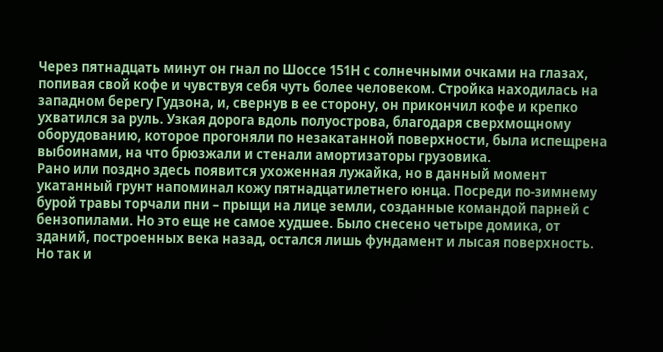Через пятнадцать минут он гнал по Шоссе 151Н с солнечными очками на глазах, попивая свой кофе и чувствуя себя чуть более человеком. Стройка находилась на западном берегу Гудзона, и, свернув в ее сторону, он прикончил кофе и крепко ухватился за руль. Узкая дорога вдоль полуострова, благодаря сверхмощному оборудованию, которое прогоняли по незакатанной поверхности, была испещрена выбоинами, на что брюзжали и стенали амортизаторы грузовика.
Рано или поздно здесь появится ухоженная лужайка, но в данный момент укатанный грунт напоминал кожу пятнадцатилетнего юнца. Посреди по-зимнему бурой травы торчали пни – прыщи на лице земли, созданные командой парней с бензопилами. Но это еще не самое худшее. Было снесено четыре домика, от зданий, построенных века назад, остался лишь фундамент и лысая поверхность.
Но так и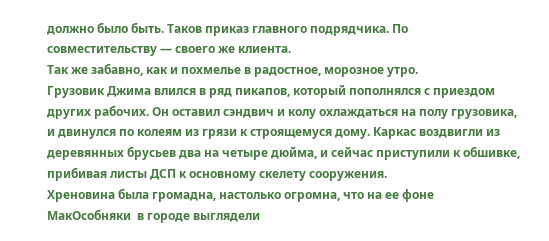должно было быть. Таков приказ главного подрядчика. По совместительству — своего же клиента.
Так же забавно, как и похмелье в радостное, морозное утро.
Грузовик Джима влился в ряд пикапов, который пополнялся с приездом других рабочих. Он оставил сэндвич и колу охлаждаться на полу грузовика, и двинулся по колеям из грязи к строящемуся дому. Каркас воздвигли из деревянных брусьев два на четыре дюйма, и сейчас приступили к обшивке, прибивая листы ДСП к основному скелету сооружения.
Хреновина была громадна, настолько огромна, что на ее фоне МакОсобняки  в городе выглядели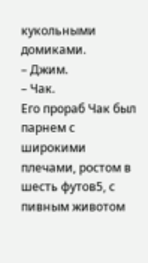кукольными домиками.
– Джим.
– Чак.
Его прораб Чак был парнем с широкими плечами, ростом в шесть футов5, с пивным животом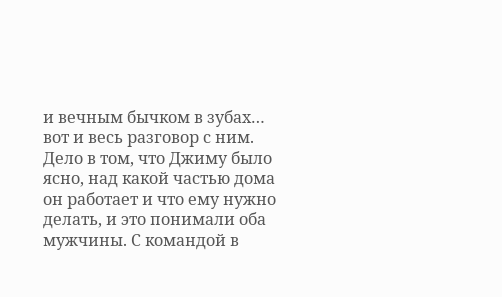и вечным бычком в зубах… вот и весь разговор с ним. Дело в том, что Джиму было ясно, над какой частью дома он работает и что ему нужно делать, и это понимали оба мужчины. С командой в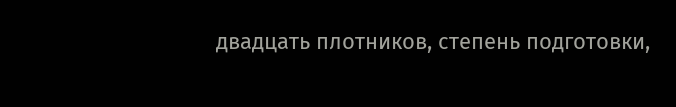двадцать плотников, степень подготовки,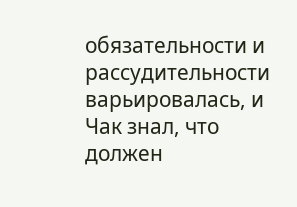обязательности и рассудительности варьировалась, и Чак знал, что должен